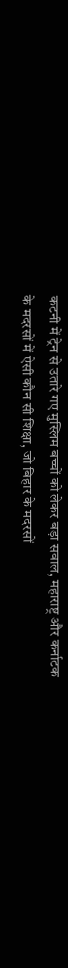कटनी में ट्रेन से उतारे गए मुस्लिम बच्चों को लेकर बड़ा सवाल, महाराष्ट्र और कर्नाटक के मदरसों में ऐसी कौन सी शिक्षा, जो बिहार के मदरसों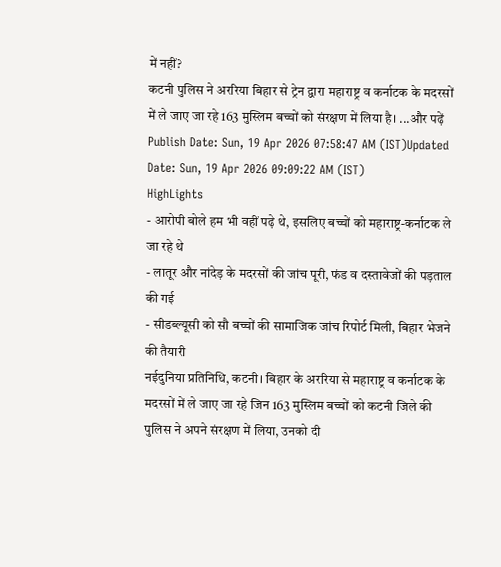में नहीं?
कटनी पुलिस ने अररिया बिहार से ट्रेन द्वारा महाराष्ट्र व कर्नाटक के मदरसों में ले जाए जा रहे 163 मुस्लिम बच्चों को संरक्षण में लिया है। ...और पढ़ें
Publish Date: Sun, 19 Apr 2026 07:58:47 AM (IST)Updated Date: Sun, 19 Apr 2026 09:09:22 AM (IST)
HighLights
- आरोपी बोले हम भी वहीं पढ़े थे, इसलिए बच्चों को महाराष्ट्र-कर्नाटक ले जा रहे थे
- लातूर और नांदेड़ के मदरसों की जांच पूरी, फंड व दस्तावेजों की पड़ताल की गई
- सीडब्ल्यूसी को सौ बच्चों की सामाजिक जांच रिपोर्ट मिली, बिहार भेजने की तैयारी
नईदुनिया प्रतिनिधि, कटनी। बिहार के अररिया से महाराष्ट्र व कर्नाटक के मदरसों में ले जाए जा रहे जिन 163 मुस्लिम बच्चों को कटनी जिले की पुलिस ने अपने संरक्षण में लिया, उनको दी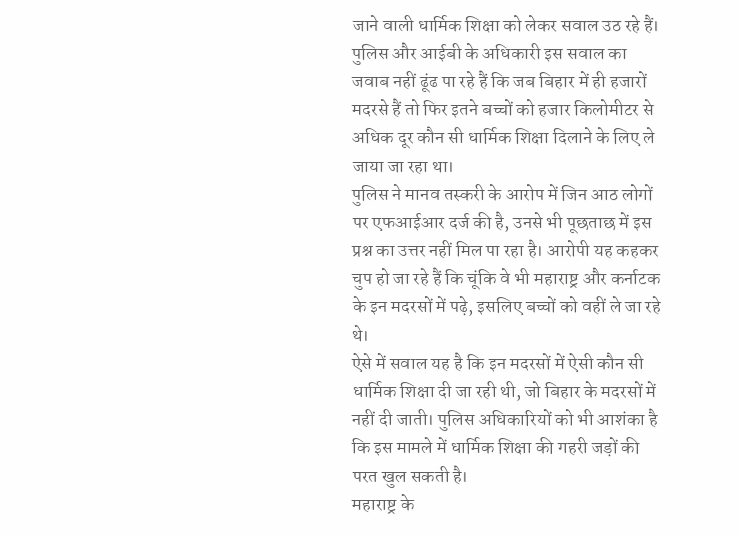जाने वाली धार्मिक शिक्षा को लेकर सवाल उठ रहे हैं। पुलिस और आईबी के अधिकारी इस सवाल का जवाब नहीं ढूंढ पा रहे हैं कि जब बिहार में ही हजारों मदरसे हैं तो फिर इतने बच्चों को हजार किलोमीटर से अधिक दूर कौन सी धार्मिक शिक्षा दिलाने के लिए ले जाया जा रहा था।
पुलिस ने मानव तस्करी के आरोप में जिन आठ लोगों पर एफआईआर दर्ज की है, उनसे भी पूछताछ में इस प्रश्न का उत्तर नहीं मिल पा रहा है। आरोपी यह कहकर चुप हो जा रहे हैं कि चूंकि वे भी महाराष्ट्र और कर्नाटक के इन मदरसों में पढ़े, इसलिए बच्चों को वहीं ले जा रहे थे।
ऐसे में सवाल यह है कि इन मदरसों में ऐसी कौन सी धार्मिक शिक्षा दी जा रही थी, जो बिहार के मदरसों में नहीं दी जाती। पुलिस अधिकारियों को भी आशंका है कि इस मामले में धार्मिक शिक्षा की गहरी जड़ों की परत खुल सकती है।
महाराष्ट्र के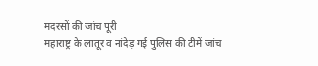मदरसों की जांच पूरी
महाराष्ट्र के लातूर व नांदेड़ गई पुलिस की टीमें जांच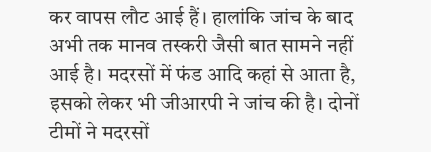कर वापस लौट आई हैं। हालांकि जांच के बाद अभी तक मानव तस्करी जैसी बात सामने नहीं आई है। मदरसों में फंड आदि कहां से आता है, इसको लेकर भी जीआरपी ने जांच की है। दोनों टीमों ने मदरसों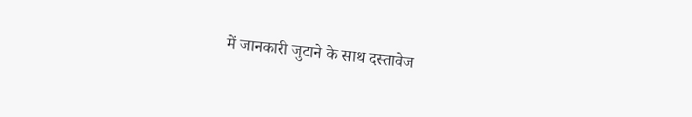में जानकारी जुटाने के साथ दस्तावेज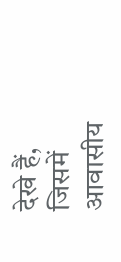देखे हैं, जिसमें आवासीय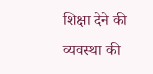शिक्षा देने की व्यवस्था की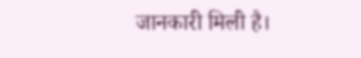जानकारी मिली है।